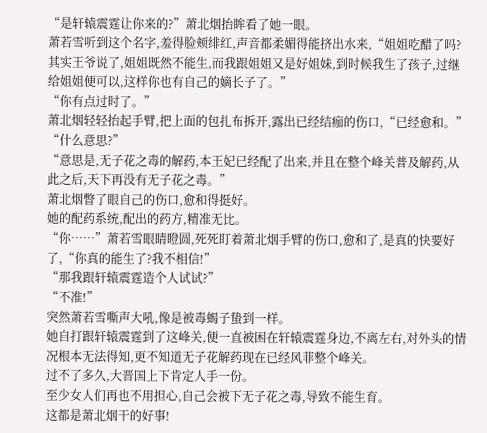“是轩辕震霆让你来的?”萧北烟抬眸看了她一眼。
萧若雪听到这个名字,羞得脸颊绯红,声音都柔媚得能挤出水来,“姐姐吃醋了吗?其实王爷说了,姐姐既然不能生,而我跟姐姐又是好姐妹,到时候我生了孩子,过继给姐姐便可以,这样你也有自己的嫡长子了。”
“你有点过时了。”
萧北烟轻轻抬起手臂,把上面的包扎布拆开,露出已经结痂的伤口,“已经愈和。”
“什么意思?”
“意思是,无子花之毒的解药,本王妃已经配了出来,并且在整个峰关普及解药,从此之后,天下再没有无子花之毒。”
萧北烟瞥了眼自己的伤口,愈和得挺好。
她的配药系统,配出的药方,精准无比。
“你……”萧若雪眼睛瞪圆,死死盯着萧北烟手臂的伤口,愈和了,是真的快要好了,“你真的能生了?我不相信!”
“那我跟轩辕震霆造个人试试?”
“不准!”
突然萧若雪嘶声大吼,像是被毒蝎子蛰到一样。
她自打跟轩辕震霆到了这峰关,便一直被困在轩辕震霆身边,不离左右,对外头的情况根本无法得知,更不知道无子花解药现在已经风菲整个峰关。
过不了多久,大晋国上下肯定人手一份。
至少女人们再也不用担心,自己会被下无子花之毒,导致不能生育。
这都是萧北烟干的好事!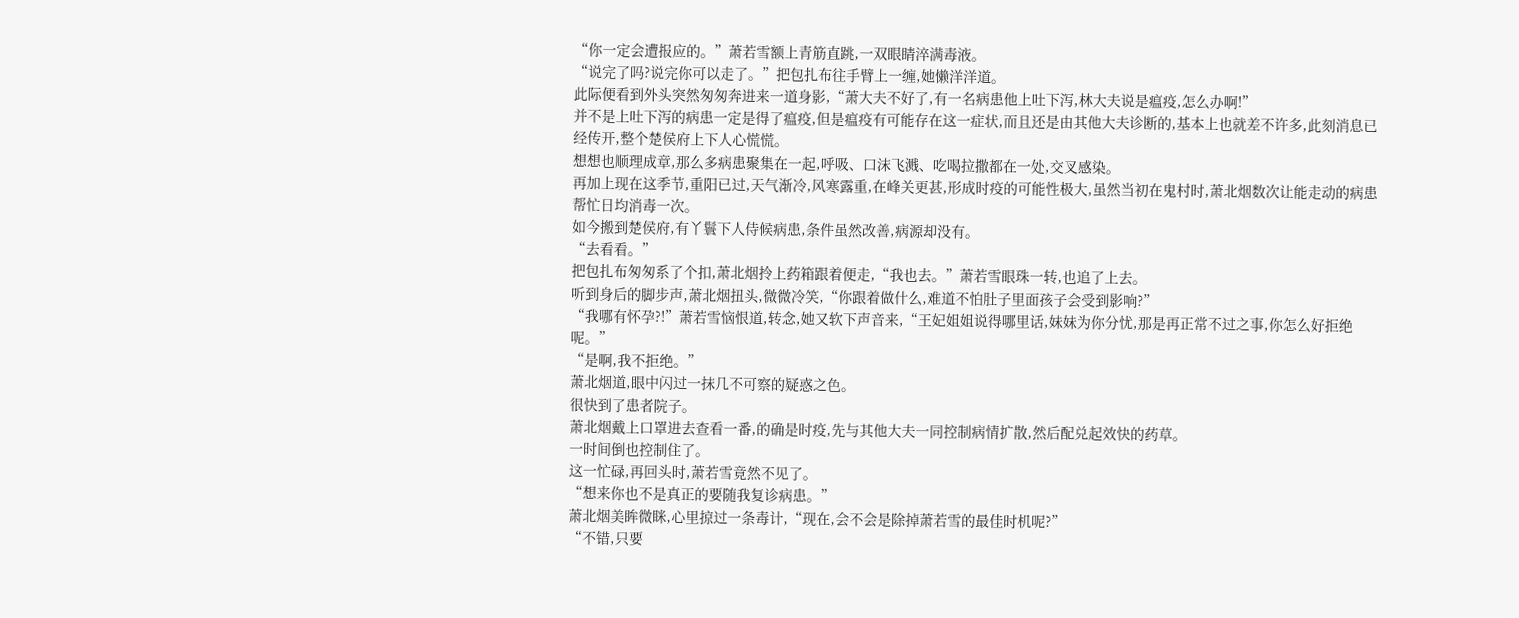“你一定会遭报应的。”萧若雪额上青筋直跳,一双眼睛淬满毒液。
“说完了吗?说完你可以走了。”把包扎布往手臂上一缠,她懒洋洋道。
此际便看到外头突然匆匆奔进来一道身影,“萧大夫不好了,有一名病患他上吐下泻,林大夫说是瘟疫,怎么办啊!”
并不是上吐下泻的病患一定是得了瘟疫,但是瘟疫有可能存在这一症状,而且还是由其他大夫诊断的,基本上也就差不许多,此刻消息已经传开,整个楚侯府上下人心慌慌。
想想也顺理成章,那么多病患聚集在一起,呼吸、口沫飞溅、吃喝拉撒都在一处,交叉感染。
再加上现在这季节,重阳已过,天气渐冷,风寒露重,在峰关更甚,形成时疫的可能性极大,虽然当初在鬼村时,萧北烟数次让能走动的病患帮忙日均消毒一次。
如今搬到楚侯府,有丫鬟下人侍候病患,条件虽然改善,病源却没有。
“去看看。”
把包扎布匆匆系了个扣,萧北烟拎上药箱跟着便走,“我也去。”萧若雪眼珠一转,也追了上去。
听到身后的脚步声,萧北烟扭头,微微冷笑,“你跟着做什么,难道不怕肚子里面孩子会受到影响?”
“我哪有怀孕?!”萧若雪恼恨道,转念,她又软下声音来,“王妃姐姐说得哪里话,妹妹为你分忧,那是再正常不过之事,你怎么好拒绝呢。”
“是啊,我不拒绝。”
萧北烟道,眼中闪过一抹几不可察的疑惑之色。
很快到了患者院子。
萧北烟戴上口罩进去查看一番,的确是时疫,先与其他大夫一同控制病情扩散,然后配兑起效快的药草。
一时间倒也控制住了。
这一忙碌,再回头时,萧若雪竟然不见了。
“想来你也不是真正的要随我复诊病患。”
萧北烟美眸微眯,心里掠过一条毒计,“现在,会不会是除掉萧若雪的最佳时机呢?”
“不错,只要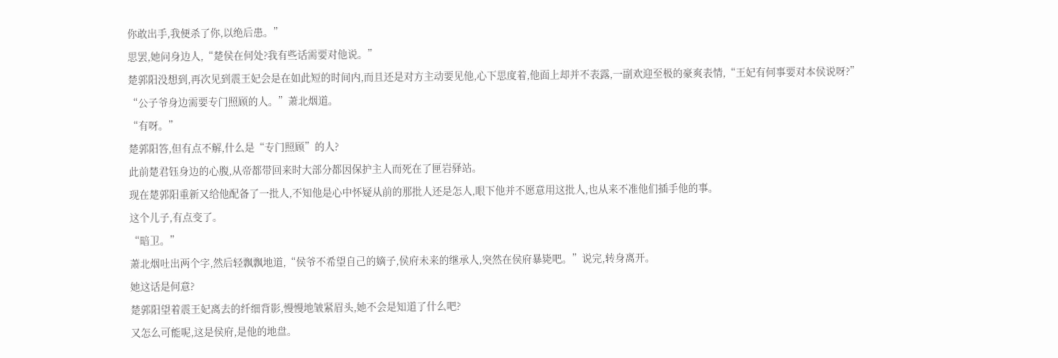你敢出手,我便杀了你,以绝后患。”
思罢,她问身边人,“楚侯在何处?我有些话需要对他说。”
楚郭阳没想到,再次见到震王妃会是在如此短的时间内,而且还是对方主动要见他,心下思度着,他面上却并不表露,一副欢迎至极的豪爽表情,“王妃有何事要对本侯说呀?”
“公子爷身边需要专门照顾的人。”萧北烟道。
“有呀。”
楚郭阳答,但有点不解,什么是“专门照顾”的人?
此前楚君钰身边的心腹,从帝都带回来时大部分都因保护主人而死在了匣岩驿站。
现在楚郭阳重新又给他配备了一批人,不知他是心中怀疑从前的那批人还是怎人,眼下他并不愿意用这批人,也从来不准他们插手他的事。
这个儿子,有点变了。
“暗卫。”
萧北烟吐出两个字,然后轻飘飘地道,“侯爷不希望自己的嫡子,侯府未来的继承人,突然在侯府暴毙吧。”说完,转身离开。
她这话是何意?
楚郭阳望着震王妃离去的纤细背影,慢慢地皱紧眉头,她不会是知道了什么吧?
又怎么可能呢,这是侯府,是他的地盘。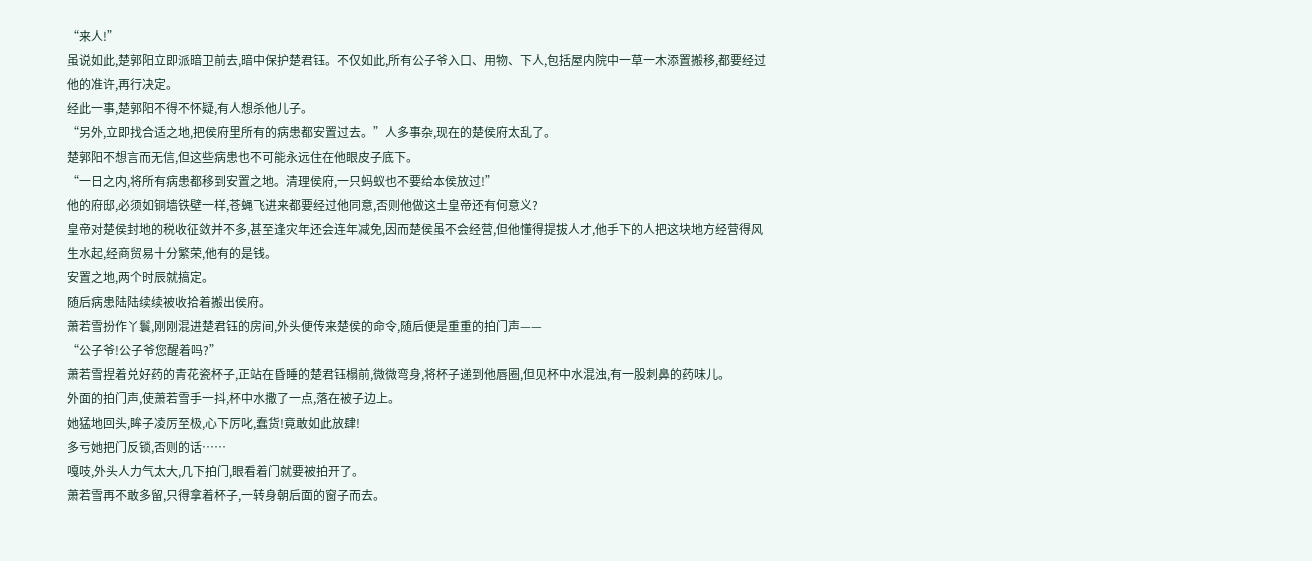“来人!”
虽说如此,楚郭阳立即派暗卫前去,暗中保护楚君钰。不仅如此,所有公子爷入口、用物、下人,包括屋内院中一草一木添置搬移,都要经过他的准许,再行决定。
经此一事,楚郭阳不得不怀疑,有人想杀他儿子。
“另外,立即找合适之地,把侯府里所有的病患都安置过去。”人多事杂,现在的楚侯府太乱了。
楚郭阳不想言而无信,但这些病患也不可能永远住在他眼皮子底下。
“一日之内,将所有病患都移到安置之地。清理侯府,一只蚂蚁也不要给本侯放过!”
他的府邸,必须如铜墙铁壁一样,苍蝇飞进来都要经过他同意,否则他做这土皇帝还有何意义?
皇帝对楚侯封地的税收征敛并不多,甚至逢灾年还会连年减免,因而楚侯虽不会经营,但他懂得提拔人才,他手下的人把这块地方经营得风生水起,经商贸易十分繁荣,他有的是钱。
安置之地,两个时辰就搞定。
随后病患陆陆续续被收拾着搬出侯府。
萧若雪扮作丫鬟,刚刚混进楚君钰的房间,外头便传来楚侯的命令,随后便是重重的拍门声——
“公子爷!公子爷您醒着吗?”
萧若雪捏着兑好药的青花瓷杯子,正站在昏睡的楚君钰榻前,微微弯身,将杯子递到他唇圈,但见杯中水混浊,有一股刺鼻的药味儿。
外面的拍门声,使萧若雪手一抖,杯中水撒了一点,落在被子边上。
她猛地回头,眸子凌厉至极,心下厉叱,蠢货!竟敢如此放肆!
多亏她把门反锁,否则的话……
嘎吱,外头人力气太大,几下拍门,眼看着门就要被拍开了。
萧若雪再不敢多留,只得拿着杯子,一转身朝后面的窗子而去。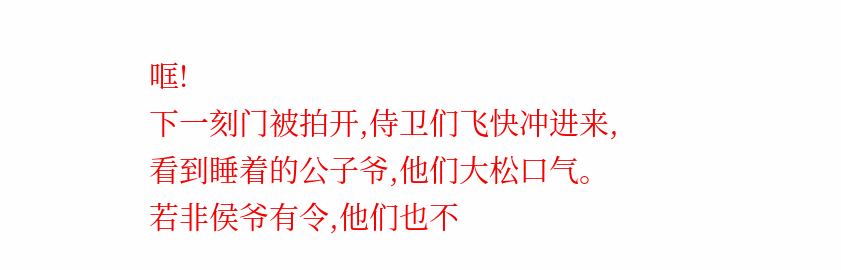哐!
下一刻门被拍开,侍卫们飞快冲进来,看到睡着的公子爷,他们大松口气。
若非侯爷有令,他们也不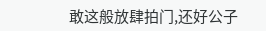敢这般放肆拍门,还好公子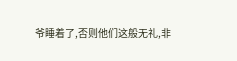爷睡着了,否则他们这般无礼,非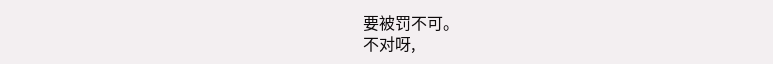要被罚不可。
不对呀,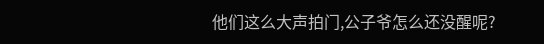他们这么大声拍门,公子爷怎么还没醒呢?